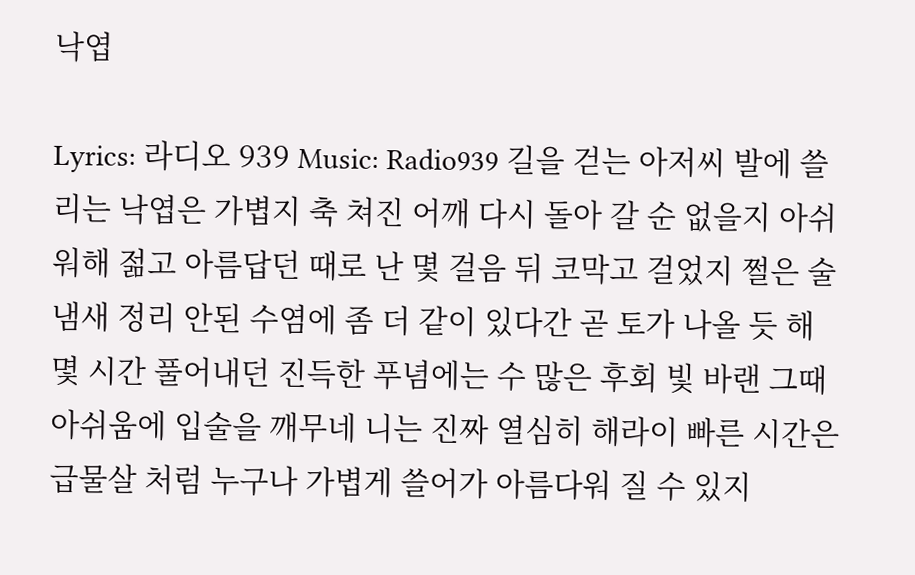낙엽

Lyrics: 라디오 939 Music: Radio939 길을 걷는 아저씨 발에 쓸리는 낙엽은 가볍지 축 쳐진 어깨 다시 돌아 갈 순 없을지 아쉬워해 젊고 아름답던 때로 난 몇 걸음 뒤 코막고 걸었지 쩔은 술냄새 정리 안된 수염에 좀 더 같이 있다간 곧 토가 나올 듯 해 몇 시간 풀어내던 진득한 푸념에는 수 많은 후회 빛 바랜 그때 아쉬움에 입술을 깨무네 니는 진짜 열심히 해라이 빠른 시간은 급물살 처럼 누구나 가볍게 쓸어가 아름다워 질 수 있지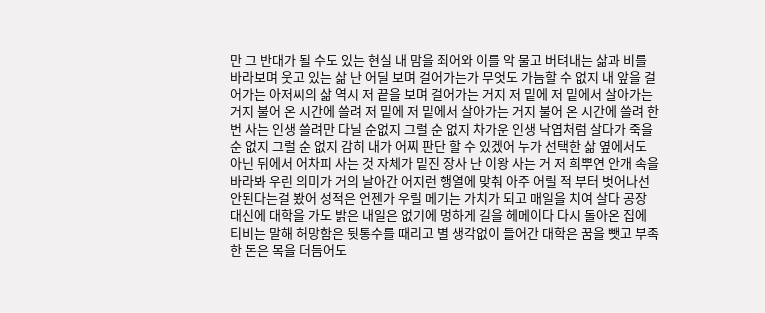만 그 반대가 될 수도 있는 현실 내 맘을 죄어와 이를 악 물고 버텨내는 삶과 비를 바라보며 웃고 있는 삶 난 어딜 보며 걸어가는가 무엇도 가늠할 수 없지 내 앞을 걸어가는 아저씨의 삶 역시 저 끝을 보며 걸어가는 거지 저 밑에 저 밑에서 살아가는 거지 불어 온 시간에 쓸려 저 밑에 저 밑에서 살아가는 거지 불어 온 시간에 쓸려 한번 사는 인생 쓸려만 다닐 순없지 그럴 순 없지 차가운 인생 낙엽처럼 살다가 죽을 순 없지 그럴 순 없지 감히 내가 어찌 판단 할 수 있겠어 누가 선택한 삶 옆에서도 아닌 뒤에서 어차피 사는 것 자체가 밑진 장사 난 이왕 사는 거 저 희뿌연 안개 속을 바라봐 우린 의미가 거의 날아간 어지런 행열에 맞춰 아주 어릴 적 부터 벗어나선 안된다는걸 봤어 성적은 언젠가 우릴 메기는 가치가 되고 매일을 치여 살다 공장 대신에 대학을 가도 밝은 내일은 없기에 멍하게 길을 헤메이다 다시 돌아온 집에 티비는 말해 허망함은 뒷통수를 때리고 별 생각없이 들어간 대학은 꿈을 뺏고 부족한 돈은 목을 더듬어도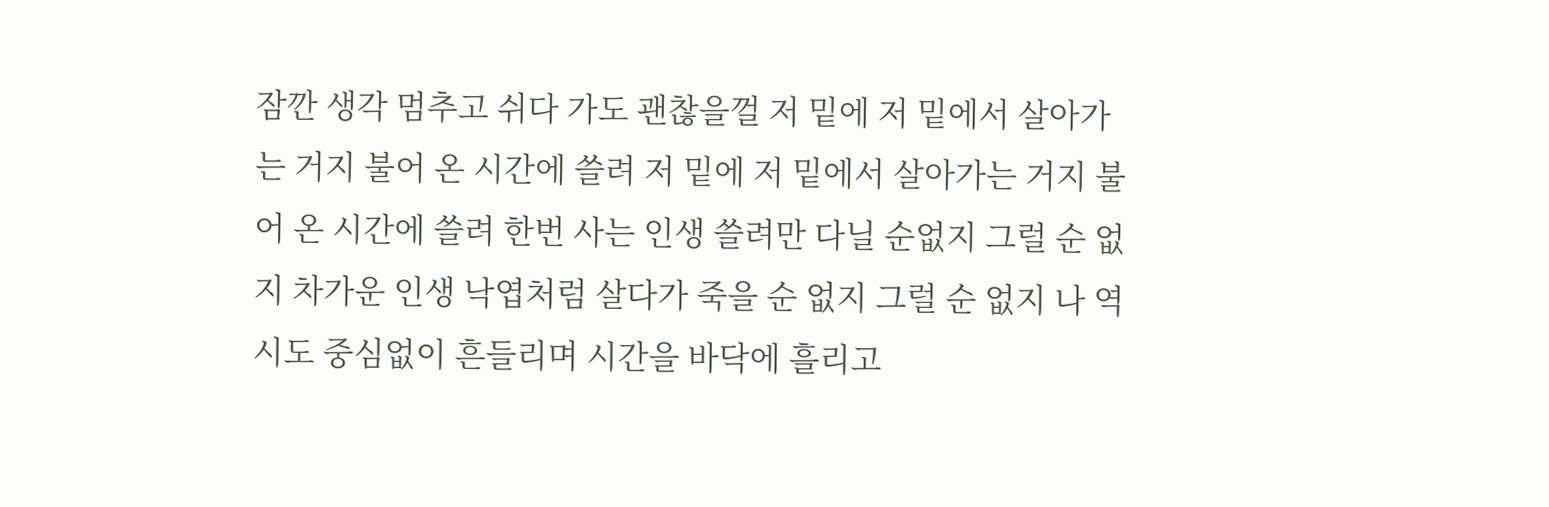잠깐 생각 멈추고 쉬다 가도 괜찮을껄 저 밑에 저 밑에서 살아가는 거지 불어 온 시간에 쓸려 저 밑에 저 밑에서 살아가는 거지 불어 온 시간에 쓸려 한번 사는 인생 쓸려만 다닐 순없지 그럴 순 없지 차가운 인생 낙엽처럼 살다가 죽을 순 없지 그럴 순 없지 나 역시도 중심없이 흔들리며 시간을 바닥에 흘리고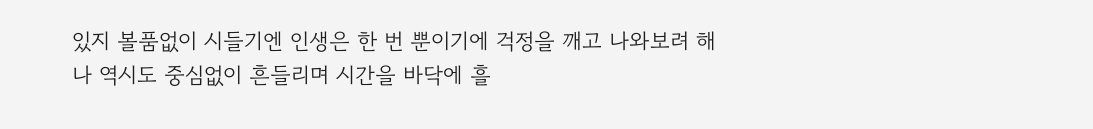있지 볼품없이 시들기엔 인생은 한 번 뿐이기에 걱정을 깨고 나와보려 해 나 역시도 중심없이 흔들리며 시간을 바닥에 흘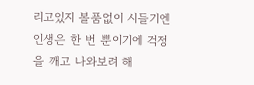리고있지 볼품없이 시들기엔 인생은 한 번 뿐이기에 걱정을 깨고 나와보려 해